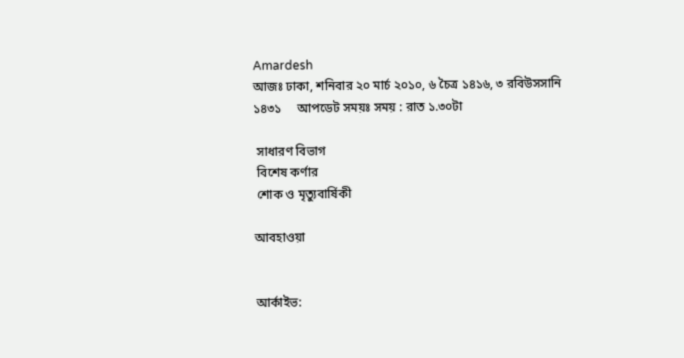Amardesh
আজঃ ঢাকা, শনিবার ২০ মার্চ ২০১০, ৬ চৈত্র ১৪১৬, ৩ রবিউসসানি ১৪৩১     আপডেট সময়ঃ সময় : রাত ১.৩০টা

 সাধারণ বিভাগ
 বিশেষ কর্ণার
 শোক ও মৃত্যুবার্ষিকী

আবহাওয়া


আর্কাইভ: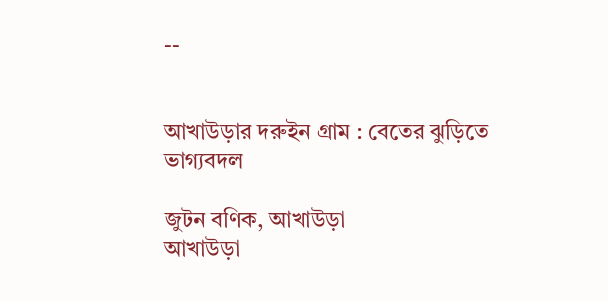--


আখাউড়ার দরুইন গ্রাম : বেতের ঝুড়িতে ভাগ্যবদল

জুটন বণিক, আখাউড়া
আখাউড়া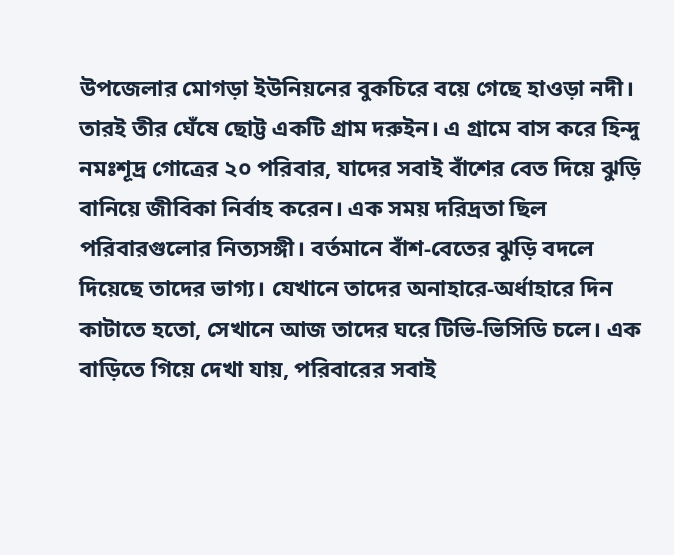উপজেলার মোগড়া ইউনিয়নের বুকচিরে বয়ে গেছে হাওড়া নদী। তারই তীর ঘেঁষে ছোট্ট একটি গ্রাম দরুইন। এ গ্রামে বাস করে হিন্দু নমঃশূদ্র গোত্রের ২০ পরিবার, যাদের সবাই বাঁশের বেত দিয়ে ঝুড়ি বানিয়ে জীবিকা নির্বাহ করেন। এক সময় দরিদ্রতা ছিল পরিবারগুলোর নিত্যসঙ্গী। বর্তমানে বাঁশ-বেতের ঝুড়ি বদলে দিয়েছে তাদের ভাগ্য। যেখানে তাদের অনাহারে-অর্ধাহারে দিন কাটাতে হতো, সেখানে আজ তাদের ঘরে টিভি-ভিসিডি চলে। এক বাড়িতে গিয়ে দেখা যায়, পরিবারের সবাই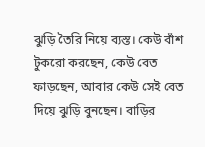ঝুড়ি তৈরি নিয়ে ব্যস্ত। কেউ বাঁশ টুকরো করছেন, কেউ বেত ফাড়ছেন, আবার কেউ সেই বেত দিয়ে ঝুড়ি বুনছেন। বাড়ির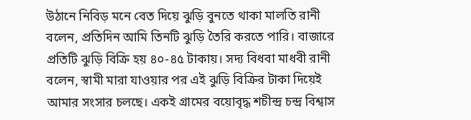উঠানে নিবিড় মনে বেত দিয়ে ঝুড়ি বুনতে থাকা মালতি রানী বলেন, প্রতিদিন আমি তিনটি ঝুড়ি তৈরি করতে পারি। বাজারে প্রতিটি ঝুড়ি বিক্রি হয় ৪০-৪৫ টাকায়। সদ্য বিধবা মাধবী রানী বলেন, স্বামী মারা যাওয়ার পর এই ঝুড়ি বিক্রির টাকা দিয়েই আমার সংসার চলছে। একই গ্রামের বয়োবৃদ্ধ শচীন্দ্র চন্দ্র বিশ্বাস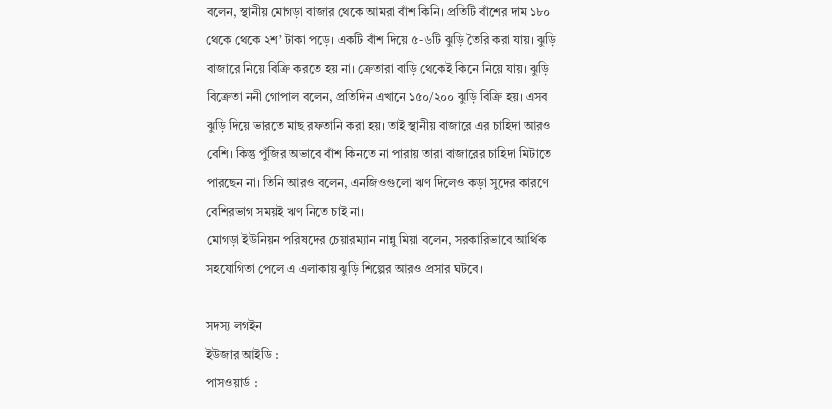বলেন, স্থানীয় মোগড়া বাজার থেকে আমরা বাঁশ কিনি। প্রতিটি বাঁশের দাম ১৮০ থেকে থেকে ২শ’ টাকা পড়ে। একটি বাঁশ দিয়ে ৫-৬টি ঝুড়ি তৈরি করা যায়। ঝুড়ি বাজারে নিয়ে বিক্রি করতে হয় না। ক্রেতারা বাড়ি থেকেই কিনে নিয়ে যায়। ঝুড়ি বিক্রেতা ননী গোপাল বলেন, প্রতিদিন এখানে ১৫০/২০০ ঝুড়ি বিক্রি হয়। এসব ঝুড়ি দিয়ে ভারতে মাছ রফতানি করা হয়। তাই স্থানীয় বাজারে এর চাহিদা আরও বেশি। কিন্তু পুঁজির অভাবে বাঁশ কিনতে না পারায় তারা বাজারের চাহিদা মিটাতে পারছেন না। তিনি আরও বলেন, এনজিওগুলো ঋণ দিলেও কড়া সুদের কারণে বেশিরভাগ সময়ই ঋণ নিতে চাই না।
মোগড়া ইউনিয়ন পরিষদের চেয়ারম্যান নান্নু মিয়া বলেন, সরকারিভাবে আর্থিক সহযোগিতা পেলে এ এলাকায় ঝুড়ি শিল্পের আরও প্রসার ঘটবে।

সদস্য লগইন
ইউজার আইডি :
পাসওয়ার্ড :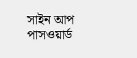সাইন আপ
পাসওয়ার্ড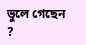ভুলে গেছেন ?